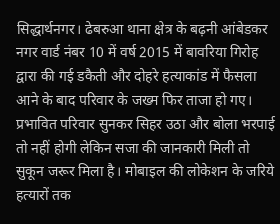सिद्धार्थनगर। ढेबरुआ थाना क्षेत्र के बढ़नी आंबेडकर नगर वार्ड नंबर 10 में वर्ष 2015 में बावरिया गिरोह द्वारा की गई डकैती और दोहरे हत्याकांड में फैसला आने के बाद परिवार के जख्म फिर ताजा हो गए। प्रभावित परिवार सुनकर सिहर उठा और बोला भरपाई तो नहीं होगी लेकिन सजा की जानकारी मिली तो सुकून जरूर मिला है। मोबाइल की लोकेशन के जरिये हत्यारों तक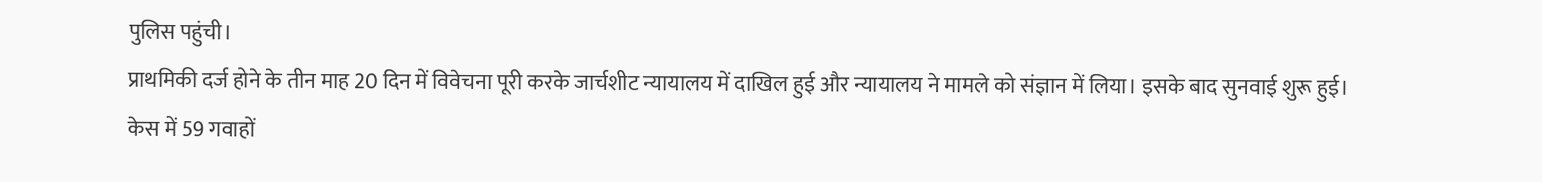पुलिस पहुंची।
प्राथमिकी दर्ज होने के तीन माह 20 दिन में विवेचना पूरी करके जार्चशीट न्यायालय में दाखिल हुई और न्यायालय ने मामले को संज्ञान में लिया। इसके बाद सुनवाई शुरू हुई। केस में 59 गवाहों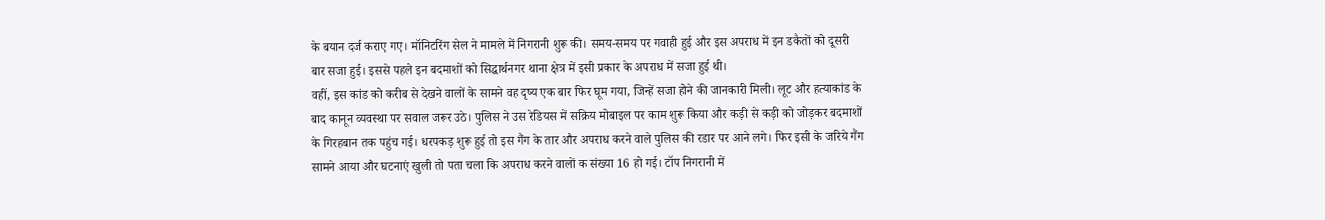के बयान दर्ज कराए गए। मॉनिटरिंग सेल ने मामले में निगरानी शुरू की। समय-समय पर गवाही हुई और इस अपराध में इन डकैतों को दूसरी बार सजा हुई। इससे पहले इन बदमाशों को सिद्धार्थनगर थाना क्षेत्र में इसी प्रकार के अपराध में सजा हुई थी।
वहीं, इस कांड को करीब से देखने वालों के सामने वह दृष्य एक बार फिर घूम गया, जिन्हें सजा होने की जानकारी मिली। लूट और हत्याकांड के बाद कानून व्यवस्था पर सवाल जरूर उठे। पुलिस ने उस रेडियस में सक्रिय मोबाइल पर काम शुरू किया और कड़ी से कड़ी को जोड़कर बदमाशों के गिरहबान तक पहुंच गई। धरपकड़ शुरू हुई तो इस गैंग के तार और अपराध करने वाले पुलिस की रडार पर आने लगे। फिर इसी के जरिये गैंग सामने आया और घटनाएं खुली तो पता चला कि अपराध करने वालों क संख्या 16 हो गई। टॉप निगरानी में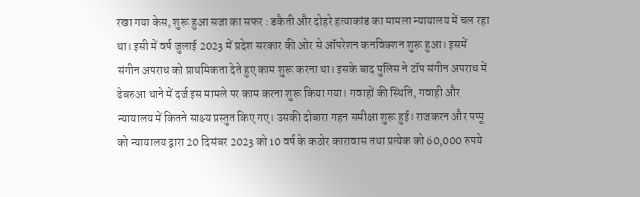रखा गया केस, शुरू हुआ सजा का सफर : डकैती और दोहरे हत्याकांड का मामला न्यायालय में चल रहा था। इसी में वर्ष जुलाई 2023 में प्रदेश सरकार की ओर से ऑपरेशन कनविक्शन शुरू हुआ। इसमें संगीन अपराध को प्राथमिकता देते हुए काम शुरू करना था। इसके बाद पुलिस ने टॉप संगीन अपराध में ढेबरुआ थाने में दर्ज इस मामले पर काम करना शुरू किया गया। गवाहों की स्थिति, गवाही और न्यायालय में कितने साक्ष्य प्रस्तुत किए गए। उसकी दोबारा गहन समीक्षा शुरू हुई। राजकरन और पप्पू को न्यायालय द्वारा 20 दिसंबर 2023 को 10 वर्ष के कठोर कारावास तथा प्रत्येक को 60,000 रुपये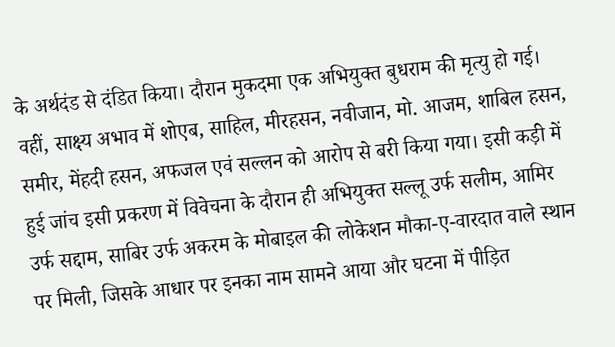के अर्थदंड से दंडित किया। दौरान मुकदमा एक अभियुक्त बुधराम की मृत्यु हो गई।
वहीं, साक्ष्य अभाव में शोएब, साहिल, मीरहसन, नवीजान, मो. आजम, शाबिल हसन, समीर, मेंहदी हसन, अफजल एवं सल्लन को आरोप से बरी किया गया। इसी कड़ी में हुई जांच इसी प्रकरण में विवेचना के दौरान ही अभियुक्त सल्लू उर्फ सलीम, आमिर उर्फ सद्दाम, साबिर उर्फ अकरम के मोबाइल की लोकेशन मौका-ए-वारदात वाले स्थान पर मिली, जिसके आधार पर इनका नाम सामने आया और घटना में पीड़ित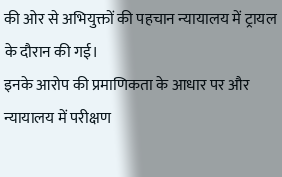की ओर से अभियुक्तों की पहचान न्यायालय में ट्रायल के दौरान की गई।
इनके आरोप की प्रमाणिकता के आधार पर और न्यायालय में परीक्षण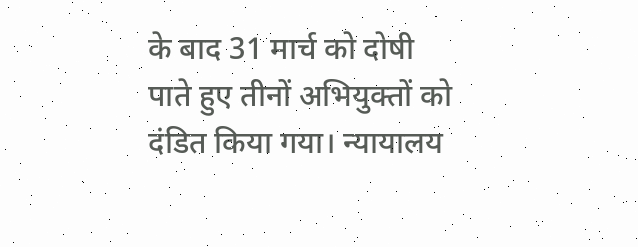के बाद 31 मार्च को दोषी पाते हुए तीनों अभियुक्तों को दंडित किया गया। न्यायालय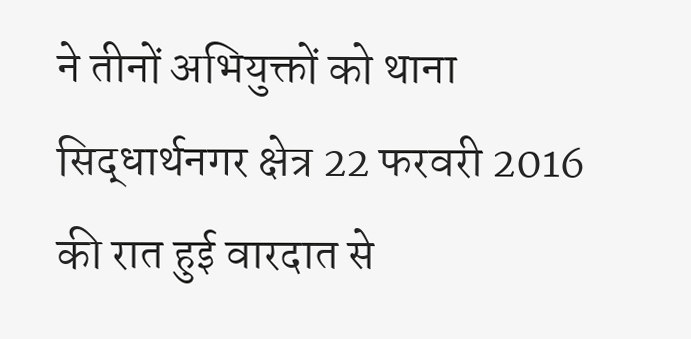ने तीनों अभियुक्तों को थाना सिद्धार्थनगर क्षेत्र 22 फरवरी 2016 की रात हुई वारदात से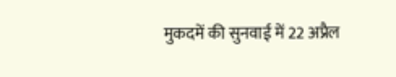मुकदमें की सुनवाई में 22 अप्रैल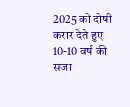2025 को दोषी करार देते हुए 10-10 वर्ष की सजा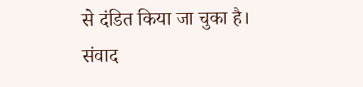से दंडित किया जा चुका है। संवाद